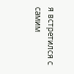я встретился с самим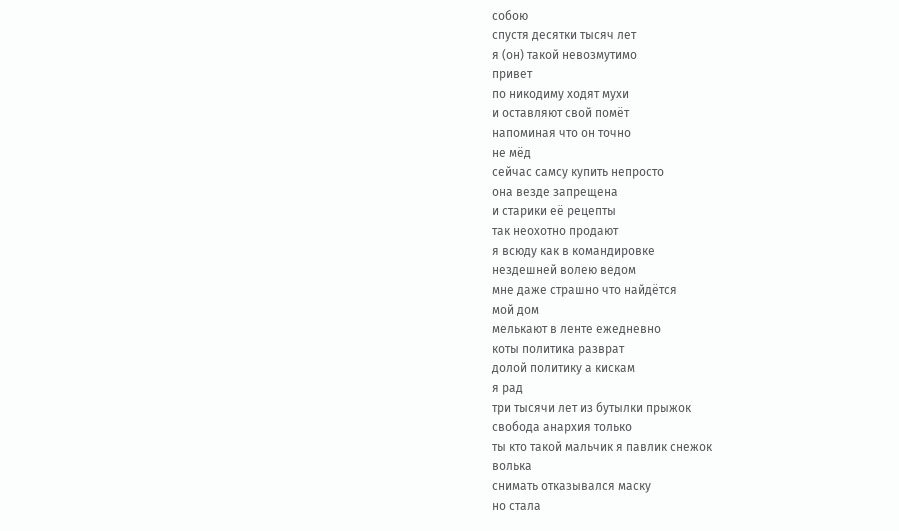собою
спустя десятки тысяч лет
я (он) такой невозмутимо
привет
по никодиму ходят мухи
и оставляют свой помёт
напоминая что он точно
не мёд
сейчас самсу купить непросто
она везде запрещена
и старики её рецепты
так неохотно продают
я всюду как в командировке
нездешней волею ведом
мне даже страшно что найдётся
мой дом
мелькают в ленте ежедневно
коты политика разврат
долой политику а кискам
я рад
три тысячи лет из бутылки прыжок
свобода анархия только
ты кто такой мальчик я павлик снежок
волька
снимать отказывался маску
но стала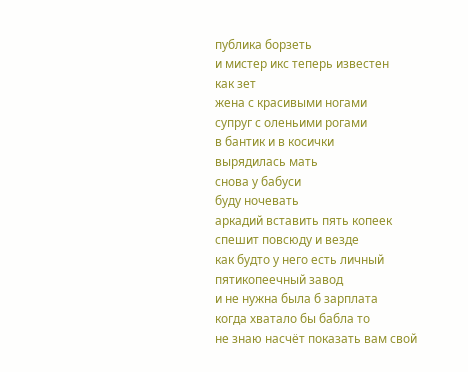публика борзеть
и мистер икс теперь известен
как зет
жена с красивыми ногами
супруг с оленьими рогами
в бантик и в косички
вырядилась мать
снова у бабуси
буду ночевать
аркадий вставить пять копеек
спешит повсюду и везде
как будто у него есть личный
пятикопеечный завод
и не нужна была б зарплата
когда хватало бы бабла то
не знаю насчёт показать вам свой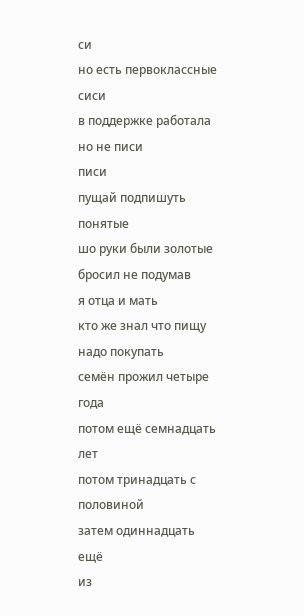си
но есть первоклассные сиси
в поддержке работала но не писи
писи
пущай подпишуть понятые
шо руки были золотые
бросил не подумав
я отца и мать
кто же знал что пищу
надо покупать
семён прожил четыре года
потом ещё семнадцать лет
потом тринадцать с половиной
затем одиннадцать ещё
из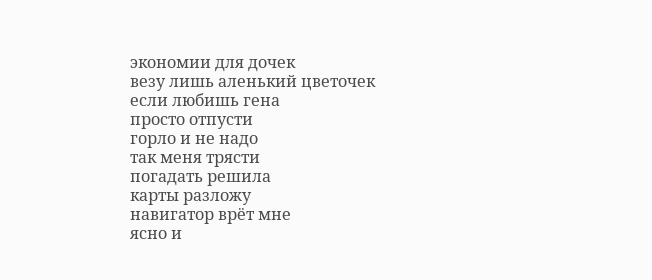экономии для дочек
везу лишь аленький цветочек
если любишь гена
просто отпусти
горло и не надо
так меня трясти
погадать решила
карты разложу
навигатор врёт мне
ясно и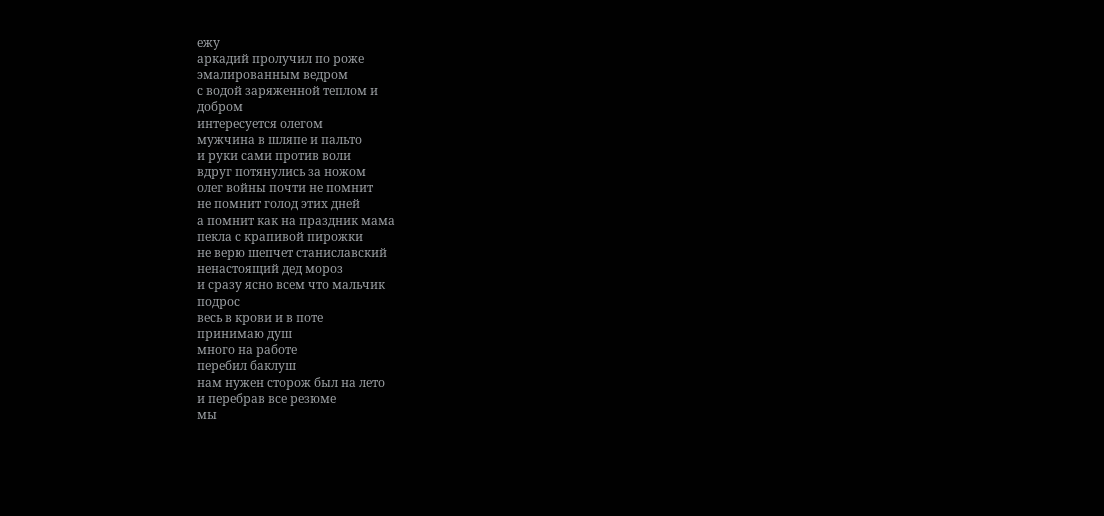ежу
аркадий пролучил по роже
эмалированным ведром
с водой заряженной теплом и
добром
интересуется олегом
мужчина в шляпе и пальто
и руки сами против воли
вдруг потянулись за ножом
олег войны почти не помнит
не помнит голод этих дней
а помнит как на праздник мама
пекла с крапивой пирожки
не верю шепчет станиславский
ненастоящий дед мороз
и сразу ясно всем что мальчик
подрос
весь в крови и в поте
принимаю душ
много на работе
перебил баклуш
нам нужен сторож был на лето
и перебрав все резюме
мы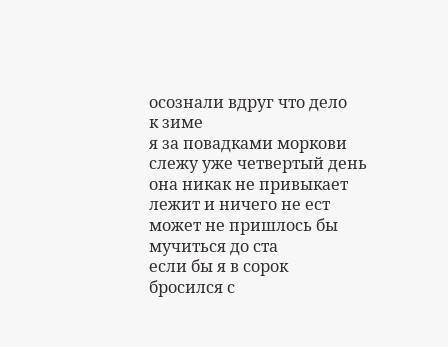осознали вдруг что дело
к зиме
я за повадками моркови
слежу уже четвертый день
она никак не привыкает
лежит и ничего не ест
может не пришлось бы
мучиться до ста
если бы я в сорок
бросился с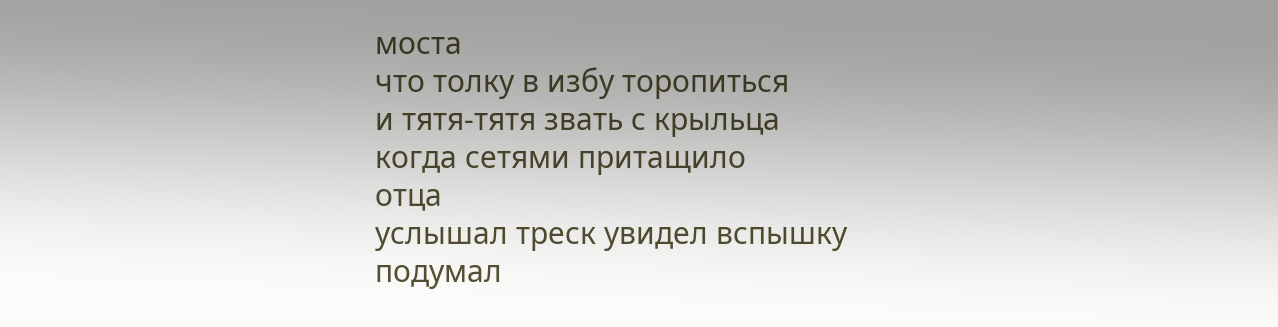моста
что толку в избу торопиться
и тятя-тятя звать с крыльца
когда сетями притащило
отца
услышал треск увидел вспышку
подумал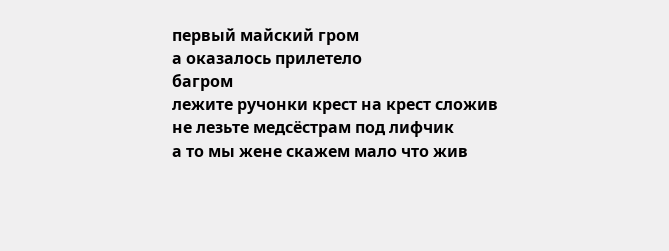первый майский гром
а оказалось прилетело
багром
лежите ручонки крест на крест сложив
не лезьте медсёстрам под лифчик
а то мы жене скажем мало что жив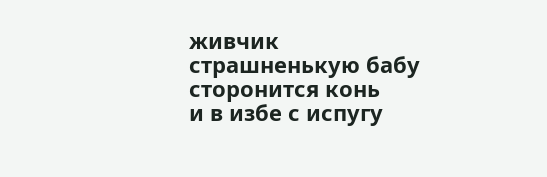живчик
страшненькую бабу
сторонится конь
и в избе с испугу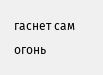гаснет сам огонь